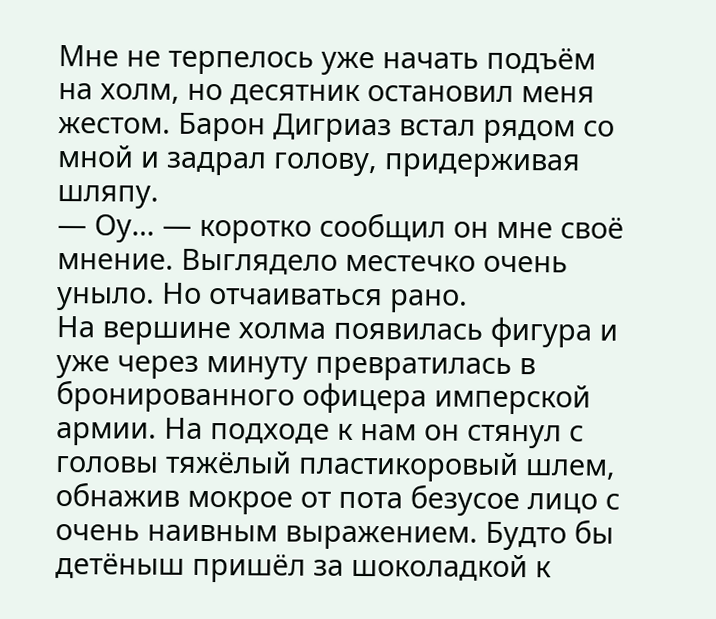Мне не терпелось уже начать подъём на холм, но десятник остановил меня жестом. Барон Дигриаз встал рядом со мной и задрал голову, придерживая шляпу.
— Оу… — коротко сообщил он мне своё мнение. Выглядело местечко очень уныло. Но отчаиваться рано.
На вершине холма появилась фигура и уже через минуту превратилась в бронированного офицера имперской армии. На подходе к нам он стянул с головы тяжёлый пластикоровый шлем, обнажив мокрое от пота безусое лицо с очень наивным выражением. Будто бы детёныш пришёл за шоколадкой к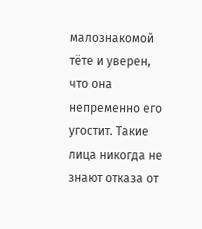малознакомой тёте и уверен, что она непременно его угостит. Такие лица никогда не знают отказа от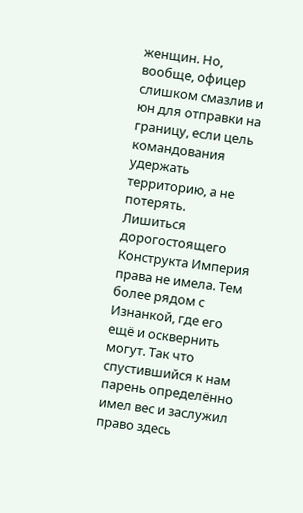женщин. Но, вообще, офицер слишком смазлив и юн для отправки на границу, если цель командования удержать территорию, а не потерять.
Лишиться дорогостоящего Конструкта Империя права не имела. Тем более рядом с Изнанкой, где его ещё и осквернить могут. Так что спустившийся к нам парень определённо имел вес и заслужил право здесь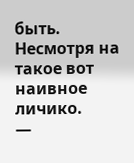быть. Несмотря на такое вот наивное личико.
—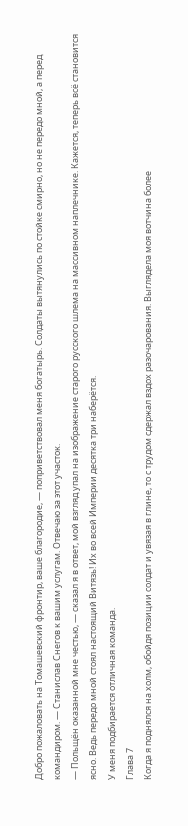Добро пожаловать на Томашевский фронтир, ваше благородие, — поприветствовал меня богатырь. Солдаты вытянулись по стойке смирно, но не передо мной, а перед командиром. — Станислав Снегов к вашим услугам. Отвечаю за этот участок.
— Польщён оказанной мне честью, — сказал я в ответ, мой взгляд упал на изображение старого русского шлема на массивном наплечнике. Кажется, теперь всё становится ясно. Ведь передо мной стоял настоящий Витязь! Их во всей Империи десятка три наберётся.
У меня подбирается отличная команда.
Глава 7
Когда я поднялся на холм, обойдя позиции солдат и увязая в глине, то с трудом сдержал вздох разочарования. Выглядела моя вотчина более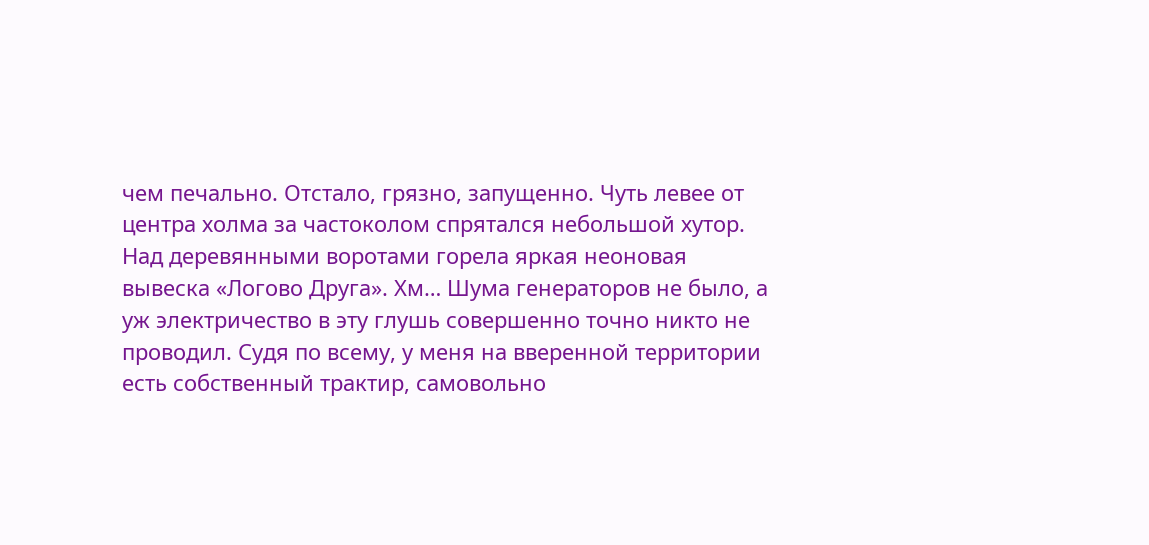чем печально. Отстало, грязно, запущенно. Чуть левее от центра холма за частоколом спрятался небольшой хутор. Над деревянными воротами горела яркая неоновая вывеска «Логово Друга». Хм… Шума генераторов не было, а уж электричество в эту глушь совершенно точно никто не проводил. Судя по всему, у меня на вверенной территории есть собственный трактир, самовольно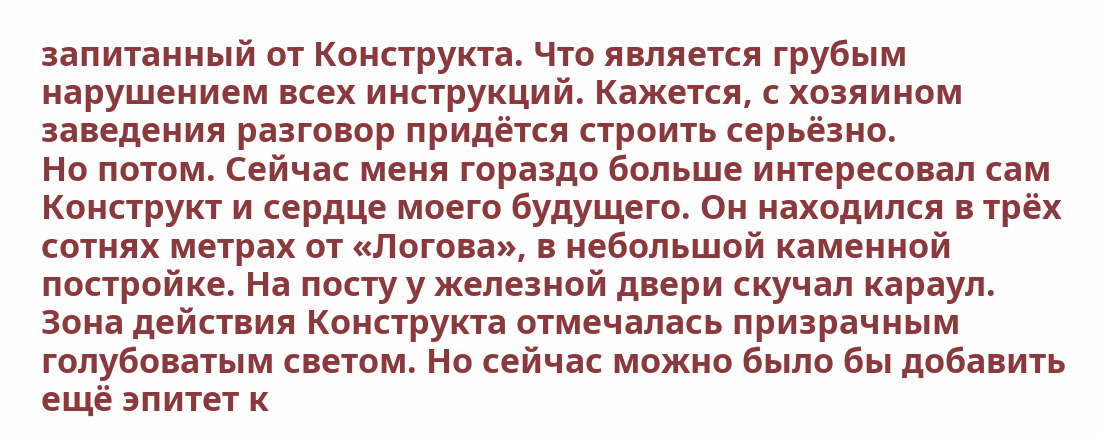запитанный от Конструкта. Что является грубым нарушением всех инструкций. Кажется, с хозяином заведения разговор придётся строить серьёзно.
Но потом. Сейчас меня гораздо больше интересовал сам Конструкт и сердце моего будущего. Он находился в трёх сотнях метрах от «Логова», в небольшой каменной постройке. На посту у железной двери скучал караул.
Зона действия Конструкта отмечалась призрачным голубоватым светом. Но сейчас можно было бы добавить ещё эпитет к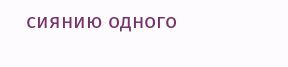сиянию одного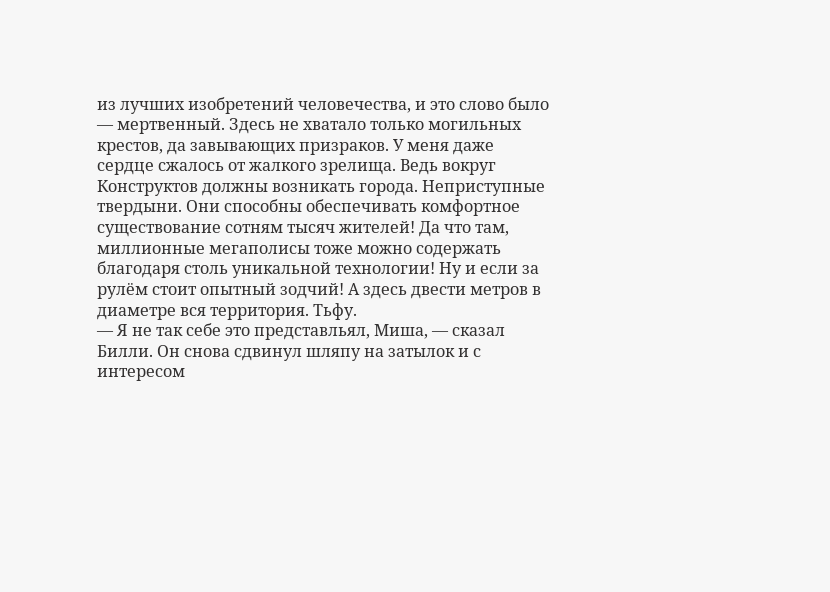из лучших изобретений человечества, и это слово было — мертвенный. Здесь не хватало только могильных крестов, да завывающих призраков. У меня даже сердце сжалось от жалкого зрелища. Ведь вокруг Конструктов должны возникать города. Неприступные твердыни. Они способны обеспечивать комфортное существование сотням тысяч жителей! Да что там, миллионные мегаполисы тоже можно содержать благодаря столь уникальной технологии! Ну и если за рулём стоит опытный зодчий! А здесь двести метров в диаметре вся территория. Тьфу.
— Я не так себе это представльял, Миша, — сказал Билли. Он снова сдвинул шляпу на затылок и с интересом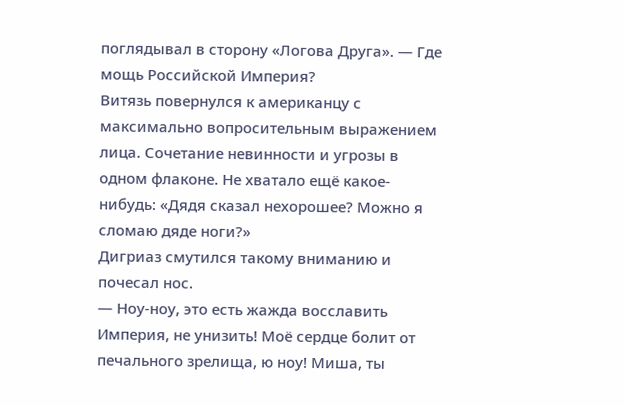поглядывал в сторону «Логова Друга». — Где мощь Российской Империя?
Витязь повернулся к американцу с максимально вопросительным выражением лица. Сочетание невинности и угрозы в одном флаконе. Не хватало ещё какое-нибудь: «Дядя сказал нехорошее? Можно я сломаю дяде ноги?»
Дигриаз смутился такому вниманию и почесал нос.
— Ноу-ноу, это есть жажда восславить Империя, не унизить! Моё сердце болит от печального зрелища, ю ноу! Миша, ты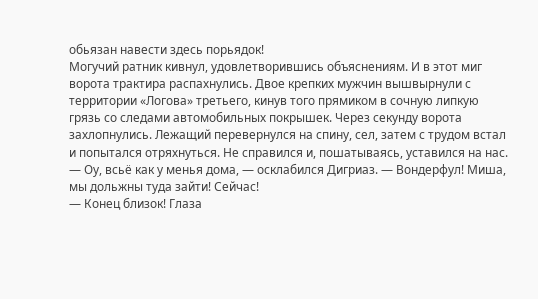обьязан навести здесь порьядок!
Могучий ратник кивнул, удовлетворившись объяснениям. И в этот миг ворота трактира распахнулись. Двое крепких мужчин вышвырнули с территории «Логова» третьего, кинув того прямиком в сочную липкую грязь со следами автомобильных покрышек. Через секунду ворота захлопнулись. Лежащий перевернулся на спину, сел, затем с трудом встал и попытался отряхнуться. Не справился и, пошатываясь, уставился на нас.
— Оу, всьё как у менья дома, — осклабился Дигриаз. — Вондерфул! Миша, мы дольжны туда зайти! Сейчас!
— Конец близок! Глаза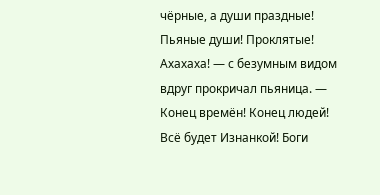чёрные, а души праздные! Пьяные души! Проклятые! Ахахаха! — с безумным видом вдруг прокричал пьяница. — Конец времён! Конец людей! Всё будет Изнанкой! Боги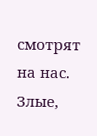смотрят на нас. Злые,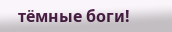тёмные боги!